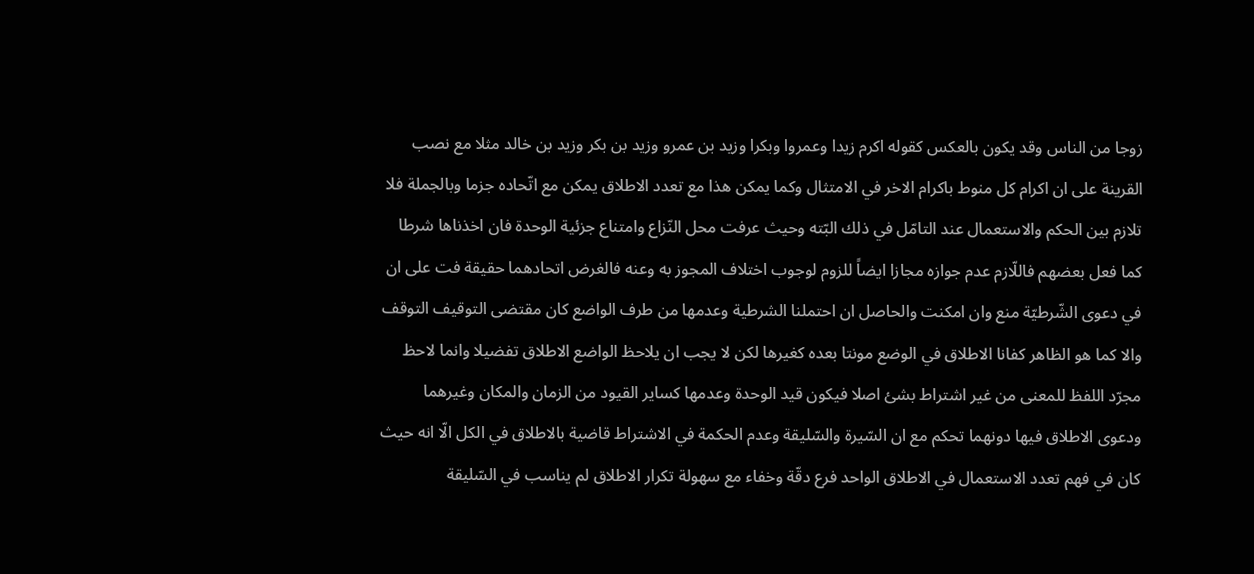زوجا من الناس وقد يكون بالعكس كقوله اكرم زيدا وعمروا وبكرا وزيد بن عمرو وزيد بن بكر وزيد بن خالد مثلا مع نصب القرينة على ان اكرام كل منوط باكرام الاخر في الامتثال وكما يمكن هذا مع تعدد الاطلاق يمكن مع اتّحاده جزما وبالجملة فلا تلازم بين الحكم والاستعمال عند التامّل في ذلك البّته وحيث عرفت محل النّزاع وامتناع جزئية الوحدة فان اخذناها شرطا كما فعل بعضهم فاللّازم عدم جوازه مجازا ايضاً للزوم لوجوب اختلاف المجوز به وعنه فالغرض اتحادهما حقيقة فت على ان في دعوى الشّرطيّة منع وان امكنت والحاصل ان احتملنا الشرطية وعدمها من طرف الواضع كان مقتضى التوقيف التوقف والا كما هو الظاهر كفانا الاطلاق في الوضع مونتا بعده كغيرها لكن لا يجب ان يلاحظ الواضع الاطلاق تفضيلا وانما لاحظ مجرّد اللفظ للمعنى من غير اشتراط بشئ اصلا فيكون قيد الوحدة وعدمها كساير القيود من الزمان والمكان وغيرهما ودعوى الاطلاق فيها دونهما تحكم مع ان السّيرة والسّليقة وعدم الحكمة في الاشتراط قاضية بالاطلاق في الكل الّا انه حيث كان في فهم تعدد الاستعمال في الاطلاق الواحد فرع دقّة وخفاء مع سهولة تكرار الاطلاق لم يناسب في السّليقة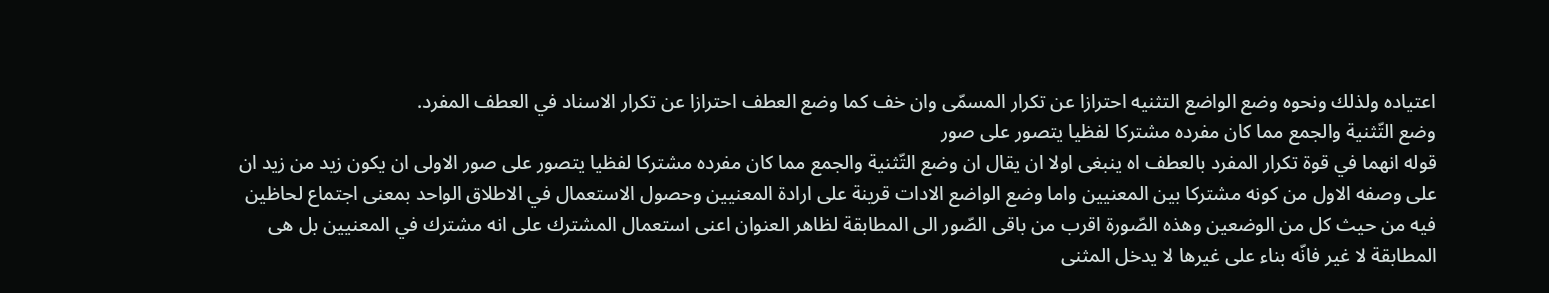اعتياده ولذلك ونحوه وضع الواضع التثنيه احترازا عن تكرار المسمّى وان خف كما وضع العطف احترازا عن تكرار الاسناد في العطف المفرد.
وضع التّثنية والجمع مما كان مفرده مشتركا لفظيا يتصور على صور
قوله انهما في قوة تكرار المفرد بالعطف اه ينبغى اولا ان يقال ان وضع التّثنية والجمع مما كان مفرده مشتركا لفظيا يتصور على صور الاولى ان يكون زيد من زيد ان على وصفه الاول من كونه مشتركا بين المعنيين واما وضع الواضع الادات قرينة على ارادة المعنيين وحصول الاستعمال في الاطلاق الواحد بمعنى اجتماع لحاظين فيه من حيث كل من الوضعين وهذه الصّورة اقرب من باقى الصّور الى المطابقة لظاهر العنوان اعنى استعمال المشترك على انه مشترك في المعنيين بل هى المطابقة لا غير فانّه بناء على غيرها لا يدخل المثنى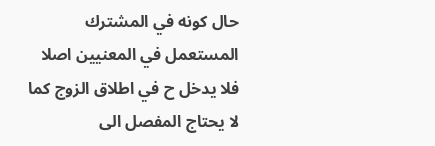حال كونه في المشترك المستعمل في المعنيين اصلا فلا يدخل ح في اطلاق الزوج كما لا يحتاج المفصل الى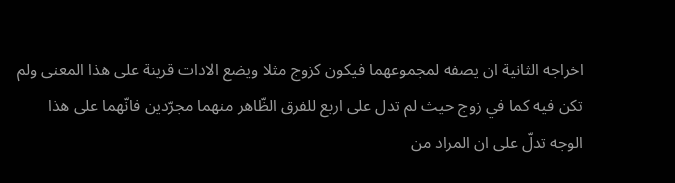اخراجه الثانية ان يصفه لمجموعهما فيكون كزوج مثلا ويضع الادات قرينة على هذا المعنى ولم تكن فيه كما في زوج حيث لم تدل على اربع للفرق الظّاهر منهما مجرّدين فانّهما على هذا الوجه تدلّ على ان المراد من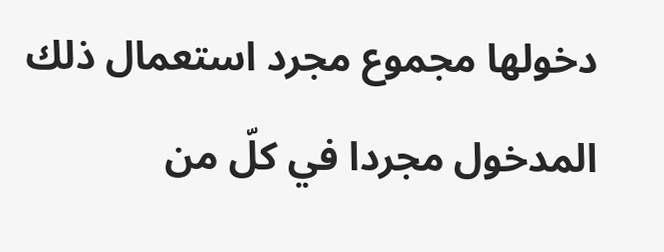دخولها مجموع مجرد استعمال ذلك المدخول مجردا في كلّ من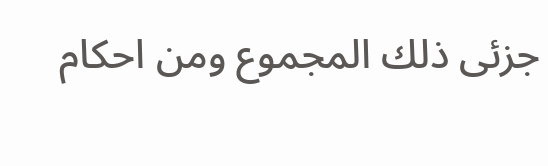جزئى ذلك المجموع ومن احكام